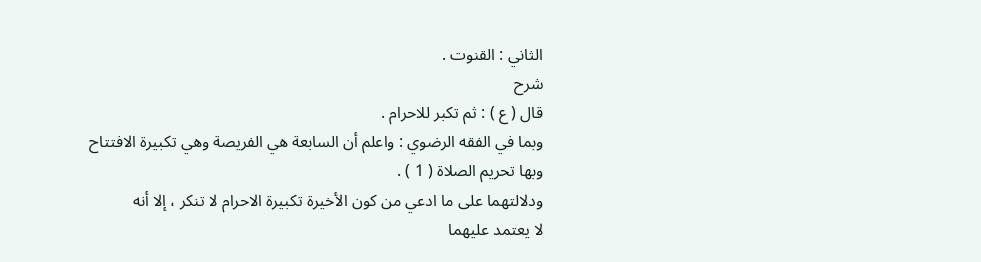الثاني : القنوت .
شرح
قال ( ع ) : ثم تكبر للاحرام .
وبما في الفقه الرضوي : واعلم أن السابعة هي الفريصة وهي تكبيرة الافتتاح
وبها تحريم الصلاة ( 1 ) .
ودلالتهما على ما ادعي من كون الأخيرة تكبيرة الاحرام لا تنكر ، إلا أنه
لا يعتمد عليهما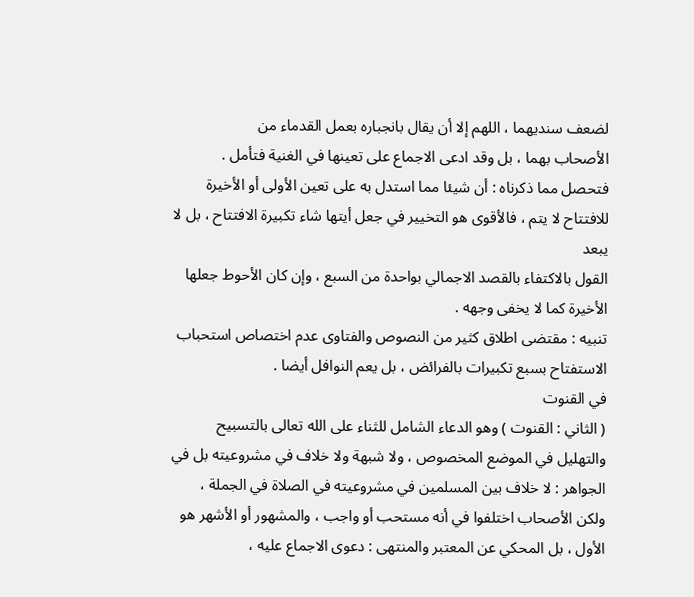لضعف سنديهما ، اللهم إلا أن يقال بانجباره بعمل القدماء من
الأصحاب بهما ، بل وقد ادعى الاجماع على تعينها في الغنية فتأمل .
فتحصل مما ذكرناه : أن شيئا مما استدل به على تعين الأولى أو الأخيرة
للافتتاح لا يتم ، فالأقوى هو التخيير في جعل أيتها شاء تكبيرة الافتتاح ، بل لا يبعد
القول بالاكتفاء بالقصد الاجمالي بواحدة من السبع ، وإن كان الأحوط جعلها
الأخيرة كما لا يخفى وجهه .
تنبيه : مقتضى اطلاق كثير من النصوص والفتاوى عدم اختصاص استحباب
الاستفتاح بسبع تكبيرات بالفرائض ، بل يعم النوافل أيضا .
في القنوت
( الثاني : القنوت ) وهو الدعاء الشامل للثناء على الله تعالى بالتسبيح والتهليل في الموضع المخصوص ، ولا شبهة ولا خلاف في مشروعيته بل في الجواهر : لا خلاف بين المسلمين في مشروعيته في الصلاة في الجملة ، ولكن الأصحاب اختلفوا في أنه مستحب أو واجب ، والمشهور أو الأشهر هو الأول ، بل المحكي عن المعتبر والمنتهى : دعوى الاجماع عليه ،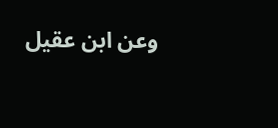وعن ابن عقيل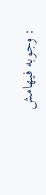: وجوبه فيهامش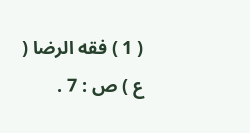( 1 ) فقه الرضا ( ع ) ص : 7 .